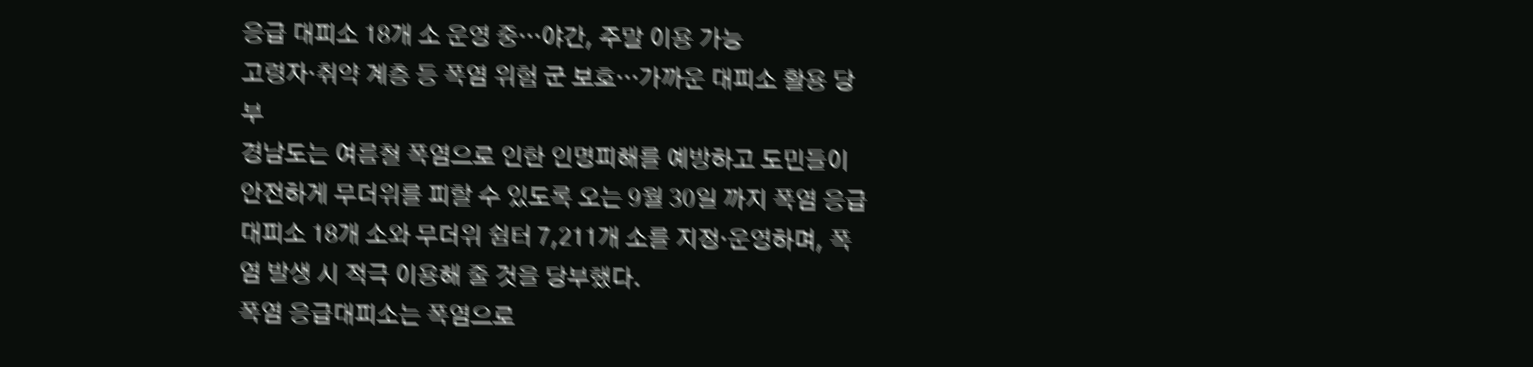응급 대피소 18개 소 운영 중…야간, 주말 이용 가능
고령자·취약 계층 등 폭염 위험 군 보호…가까운 대피소 활용 당부
경남도는 여름철 폭염으로 인한 인명피해를 예방하고 도민들이 안전하게 무더위를 피할 수 있도록 오는 9월 30일 까지 폭염 응급 대피소 18개 소와 무더위 쉼터 7,211개 소를 지정·운영하며, 폭염 발생 시 적극 이용해 줄 것을 당부했다.
폭염 응급대피소는 폭염으로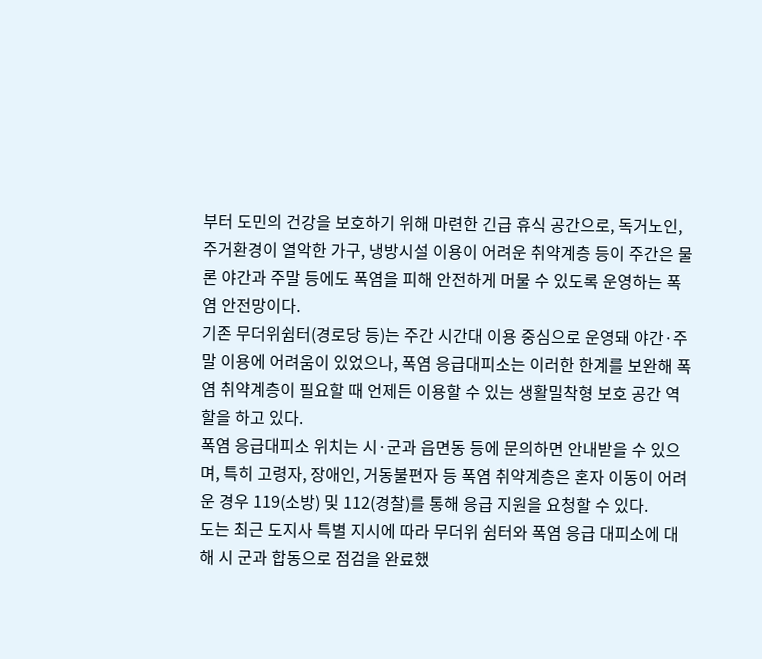부터 도민의 건강을 보호하기 위해 마련한 긴급 휴식 공간으로, 독거노인, 주거환경이 열악한 가구, 냉방시설 이용이 어려운 취약계층 등이 주간은 물론 야간과 주말 등에도 폭염을 피해 안전하게 머물 수 있도록 운영하는 폭염 안전망이다.
기존 무더위쉼터(경로당 등)는 주간 시간대 이용 중심으로 운영돼 야간·주말 이용에 어려움이 있었으나, 폭염 응급대피소는 이러한 한계를 보완해 폭염 취약계층이 필요할 때 언제든 이용할 수 있는 생활밀착형 보호 공간 역할을 하고 있다.
폭염 응급대피소 위치는 시·군과 읍면동 등에 문의하면 안내받을 수 있으며, 특히 고령자, 장애인, 거동불편자 등 폭염 취약계층은 혼자 이동이 어려운 경우 119(소방) 및 112(경찰)를 통해 응급 지원을 요청할 수 있다.
도는 최근 도지사 특별 지시에 따라 무더위 쉼터와 폭염 응급 대피소에 대해 시 군과 합동으로 점검을 완료했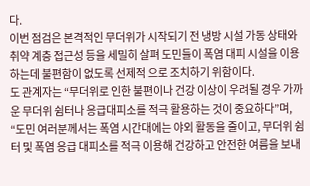다.
이번 점검은 본격적인 무더위가 시작되기 전 냉방 시설 가동 상태와 취약 계층 접근성 등을 세밀히 살펴 도민들이 폭염 대피 시설을 이용하는데 불편함이 없도록 선제적 으로 조치하기 위함이다.
도 관계자는 “무더위로 인한 불편이나 건강 이상이 우려될 경우 가까운 무더위 쉼터나 응급대피소를 적극 활용하는 것이 중요하다”며, “도민 여러분께서는 폭염 시간대에는 야외 활동을 줄이고, 무더위 쉼터 및 폭염 응급 대피소를 적극 이용해 건강하고 안전한 여름을 보내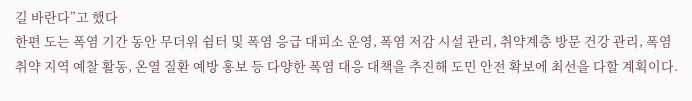길 바란다”고 했다
한편 도는 폭염 기간 동안 무더위 쉼터 및 폭염 응급 대피소 운영, 폭염 저감 시설 관리, 취약계층 방문 건강 관리, 폭염 취약 지역 예찰 활동, 온열 질환 예방 홍보 등 다양한 폭염 대응 대책을 추진해 도민 안전 확보에 최선을 다할 계획이다.